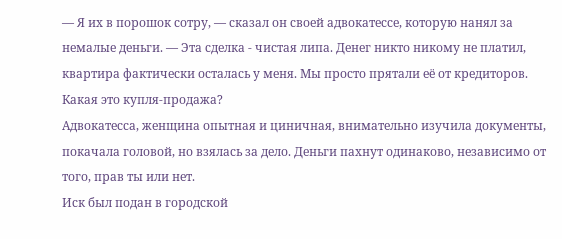— Я их в порошок сотру, — сказал он своей адвокатессе, которую нанял за немалые деньги. — Эта сделка - чистая липа. Денег никто никому не платил, квартира фактически осталась у меня. Мы просто прятали её от кредиторов. Какая это купля-продажа?
Адвокатесса, женщина опытная и циничная, внимательно изучила документы, покачала головой, но взялась за дело. Деньги пахнут одинаково, независимо от того, прав ты или нет.
Иск был подан в городской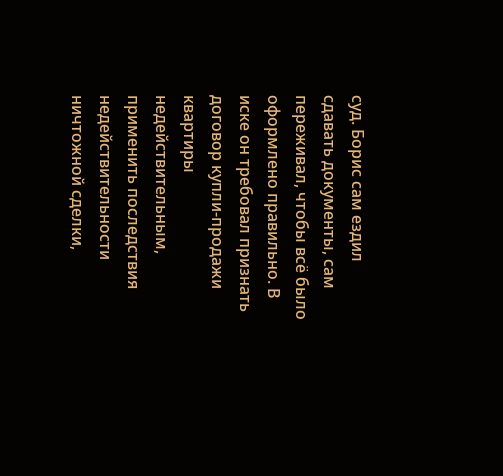суд. Борис сам ездил сдавать документы, сам переживал, чтобы всё было оформлено правильно. В иске он требовал признать договор купли-продажи квартиры недействительным, применить последствия недействительности ничтожной сделки,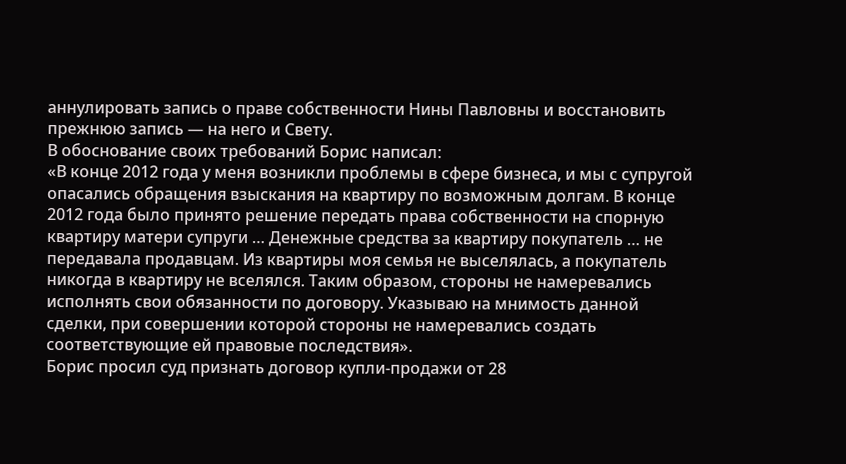аннулировать запись о праве собственности Нины Павловны и восстановить прежнюю запись — на него и Свету.
В обоснование своих требований Борис написал:
«В конце 2012 года у меня возникли проблемы в сфере бизнеса, и мы с супругой опасались обращения взыскания на квартиру по возможным долгам. В конце 2012 года было принято решение передать права собственности на спорную квартиру матери супруги … Денежные средства за квартиру покупатель … не передавала продавцам. Из квартиры моя семья не выселялась, а покупатель никогда в квартиру не вселялся. Таким образом, стороны не намеревались исполнять свои обязанности по договору. Указываю на мнимость данной сделки, при совершении которой стороны не намеревались создать соответствующие ей правовые последствия».
Борис просил суд признать договор купли-продажи от 28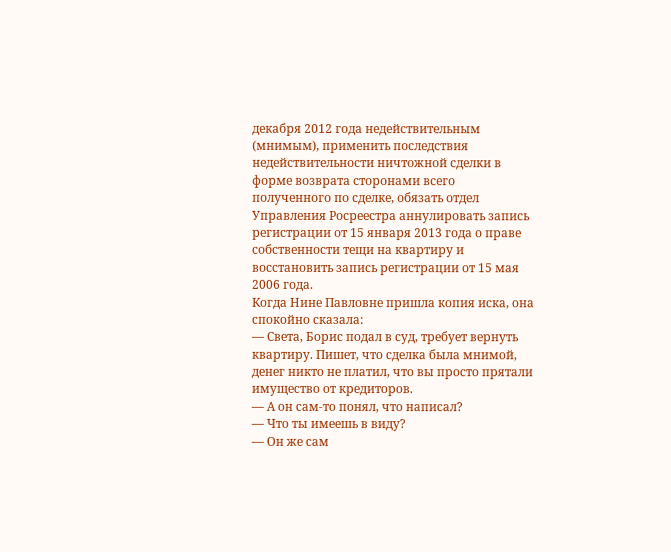декабря 2012 года недействительным (мнимым), применить последствия недействительности ничтожной сделки в форме возврата сторонами всего полученного по сделке, обязать отдел Управления Росреестра аннулировать запись регистрации от 15 января 2013 года о праве собственности тещи на квартиру и восстановить запись регистрации от 15 мая 2006 года.
Когда Нине Павловне пришла копия иска, она спокойно сказала:
— Света, Борис подал в суд, требует вернуть квартиру. Пишет, что сделка была мнимой, денег никто не платил, что вы просто прятали имущество от кредиторов.
— А он сам-то понял, что написал?
— Что ты имеешь в виду?
— Он же сам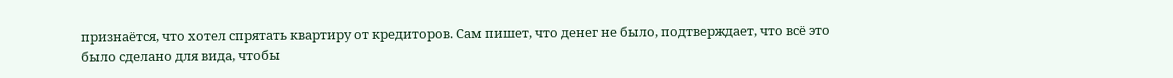признаётся, что хотел спрятать квартиру от кредиторов. Сам пишет, что денег не было, подтверждает, что всё это было сделано для вида, чтобы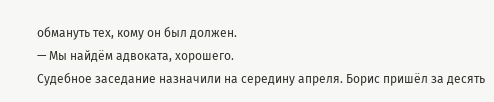обмануть тех, кому он был должен.
— Мы найдём адвоката, хорошего.
Судебное заседание назначили на середину апреля. Борис пришёл за десять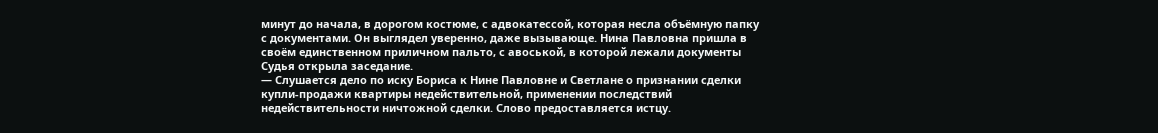минут до начала, в дорогом костюме, с адвокатессой, которая несла объёмную папку с документами. Он выглядел уверенно, даже вызывающе. Нина Павловна пришла в своём единственном приличном пальто, с авоськой, в которой лежали документы
Судья открыла заседание.
— Слушается дело по иску Бориса к Нине Павловне и Светлане о признании сделки купли-продажи квартиры недействительной, применении последствий недействительности ничтожной сделки. Слово предоставляется истцу.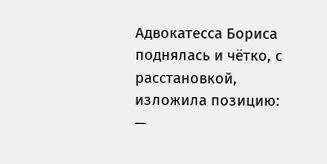Адвокатесса Бориса поднялась и чётко, с расстановкой, изложила позицию:
—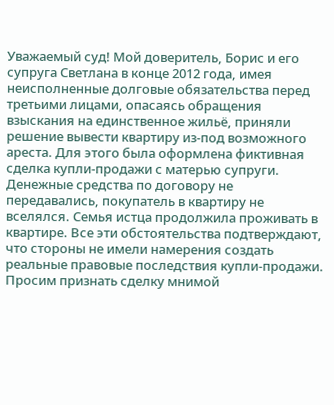Уважаемый суд! Мой доверитель, Борис и его супруга Светлана в конце 2012 года, имея неисполненные долговые обязательства перед третьими лицами, опасаясь обращения взыскания на единственное жильё, приняли решение вывести квартиру из-под возможного ареста. Для этого была оформлена фиктивная сделка купли-продажи с матерью супруги. Денежные средства по договору не передавались, покупатель в квартиру не вселялся. Семья истца продолжила проживать в квартире. Все эти обстоятельства подтверждают, что стороны не имели намерения создать реальные правовые последствия купли-продажи. Просим признать сделку мнимой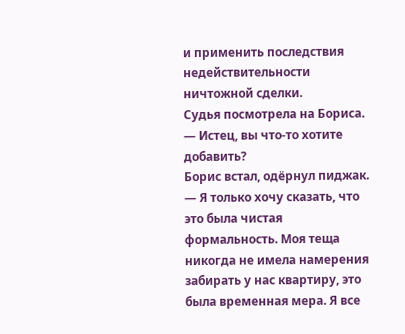и применить последствия недействительности ничтожной сделки.
Судья посмотрела на Бориса.
— Истец, вы что-то хотите добавить?
Борис встал, одёрнул пиджак.
— Я только хочу сказать, что это была чистая формальность. Моя теща никогда не имела намерения забирать у нас квартиру, это была временная мера. Я все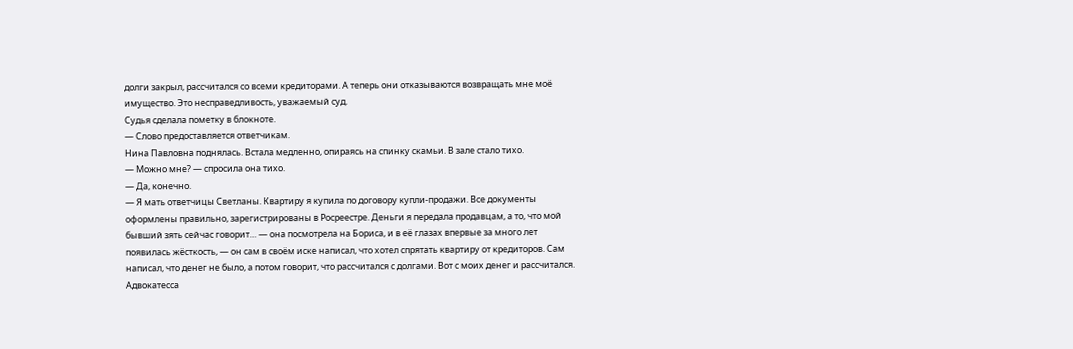долги закрыл, рассчитался со всеми кредиторами. А теперь они отказываются возвращать мне моё имущество. Это несправедливость, уважаемый суд.
Судья сделала пометку в блокноте.
— Слово предоставляется ответчикам.
Нина Павловна поднялась. Встала медленно, опираясь на спинку скамьи. В зале стало тихо.
— Можно мне? — спросила она тихо.
— Да, конечно.
— Я мать ответчицы Светланы. Квартиру я купила по договору купли-продажи. Все документы оформлены правильно, зарегистрированы в Росреестре. Деньги я передала продавцам, а то, что мой бывший зять сейчас говорит… — она посмотрела на Бориса, и в её глазах впервые за много лет появилась жёсткость, — он сам в своём иске написал, что хотел спрятать квартиру от кредиторов. Сам написал, что денег не было, а потом говорит, что рассчитался с долгами. Вот с моих денег и рассчитался.
Адвокатесса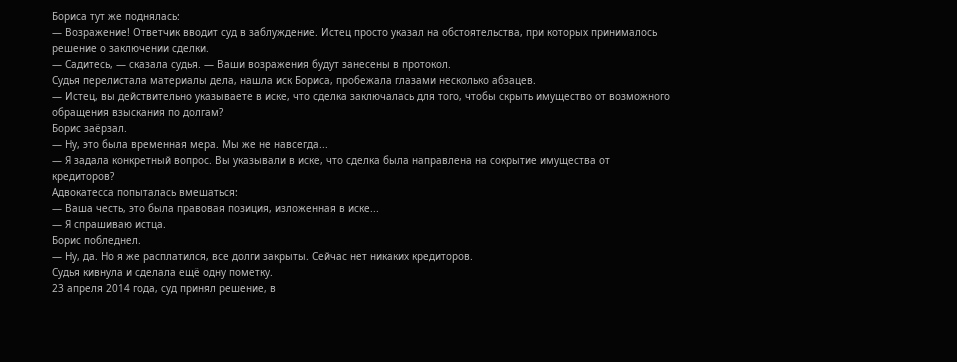Бориса тут же поднялась:
— Возражение! Ответчик вводит суд в заблуждение. Истец просто указал на обстоятельства, при которых принималось решение о заключении сделки.
— Садитесь, — сказала судья. — Ваши возражения будут занесены в протокол.
Судья перелистала материалы дела, нашла иск Бориса, пробежала глазами несколько абзацев.
— Истец, вы действительно указываете в иске, что сделка заключалась для того, чтобы скрыть имущество от возможного обращения взыскания по долгам?
Борис заёрзал.
— Ну, это была временная мера. Мы же не навсегда...
— Я задала конкретный вопрос. Вы указывали в иске, что сделка была направлена на сокрытие имущества от кредиторов?
Адвокатесса попыталась вмешаться:
— Ваша честь, это была правовая позиция, изложенная в иске...
— Я спрашиваю истца.
Борис побледнел.
— Ну, да. Но я же расплатился, все долги закрыты. Сейчас нет никаких кредиторов.
Судья кивнула и сделала ещё одну пометку.
23 апреля 2014 года, суд принял решение, в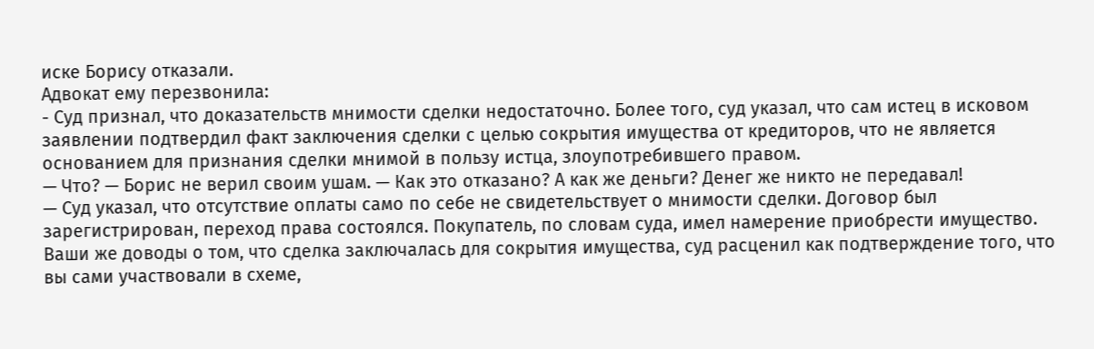иске Борису отказали.
Адвокат ему перезвонила:
- Суд признал, что доказательств мнимости сделки недостаточно. Более того, суд указал, что сам истец в исковом заявлении подтвердил факт заключения сделки с целью сокрытия имущества от кредиторов, что не является основанием для признания сделки мнимой в пользу истца, злоупотребившего правом.
— Что? — Борис не верил своим ушам. — Как это отказано? А как же деньги? Денег же никто не передавал!
— Суд указал, что отсутствие оплаты само по себе не свидетельствует о мнимости сделки. Договор был зарегистрирован, переход права состоялся. Покупатель, по словам суда, имел намерение приобрести имущество. Ваши же доводы о том, что сделка заключалась для сокрытия имущества, суд расценил как подтверждение того, что вы сами участвовали в схеме,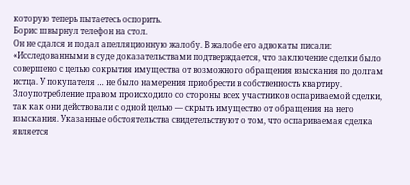которую теперь пытаетесь оспорить.
Борис швырнул телефон на стол.
Он не сдался и подал апелляционную жалобу. В жалобе его адвокаты писали:
«Исследованными в суде доказательствами подтверждается, что заключение сделки было совершено с целью сокрытия имущества от возможного обращения взыскания по долгам истца. У покупателя … не было намерения приобрести в собственность квартиру. Злоупотребление правом происходило со стороны всех участников оспариваемой сделки, так как они действовали с одной целью — скрыть имущество от обращения на него взыскания. Указанные обстоятельства свидетельствуют о том, что оспариваемая сделка является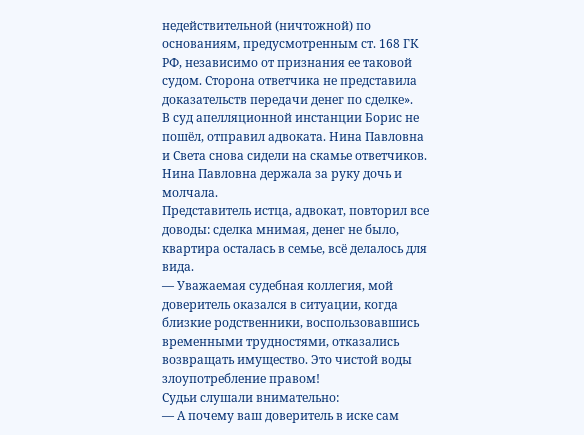недействительной (ничтожной) по основаниям, предусмотренным ст. 168 ГК РФ, независимо от признания ее таковой судом. Сторона ответчика не представила доказательств передачи денег по сделке».
В суд апелляционной инстанции Борис не пошёл, отправил адвоката. Нина Павловна и Света снова сидели на скамье ответчиков. Нина Павловна держала за руку дочь и молчала.
Представитель истца, адвокат, повторил все доводы: сделка мнимая, денег не было, квартира осталась в семье, всё делалось для вида.
— Уважаемая судебная коллегия, мой доверитель оказался в ситуации, когда близкие родственники, воспользовавшись временными трудностями, отказались возвращать имущество. Это чистой воды злоупотребление правом!
Судьи слушали внимательно:
— А почему ваш доверитель в иске сам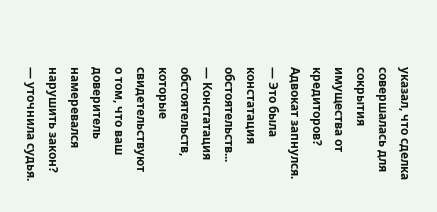указал, что сделка совершалась для сокрытия имущества от кредиторов?
Адвокат запнулся.
— Это была констатация обстоятельств...
— Констатация обстоятельств, которые свидетельствуют о том, что ваш доверитель намеревался нарушить закон? — уточнила судья.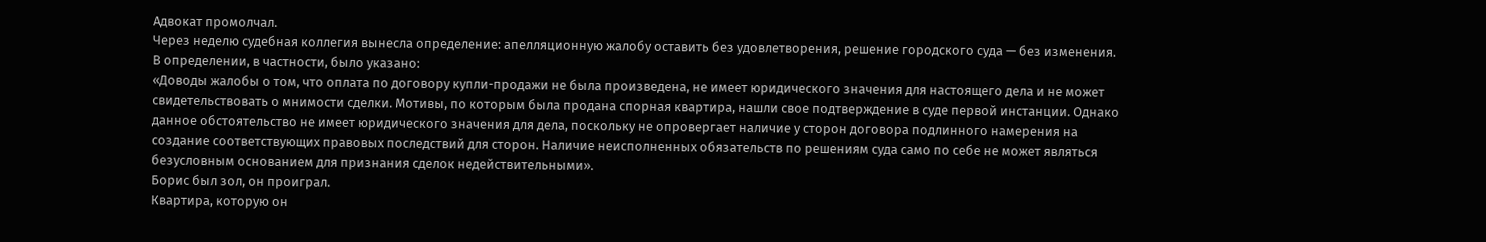Адвокат промолчал.
Через неделю судебная коллегия вынесла определение: апелляционную жалобу оставить без удовлетворения, решение городского суда — без изменения.
В определении, в частности, было указано:
«Доводы жалобы о том, что оплата по договору купли-продажи не была произведена, не имеет юридического значения для настоящего дела и не может свидетельствовать о мнимости сделки. Мотивы, по которым была продана спорная квартира, нашли свое подтверждение в суде первой инстанции. Однако данное обстоятельство не имеет юридического значения для дела, поскольку не опровергает наличие у сторон договора подлинного намерения на создание соответствующих правовых последствий для сторон. Наличие неисполненных обязательств по решениям суда само по себе не может являться безусловным основанием для признания сделок недействительными».
Борис был зол, он проиграл.
Квартира, которую он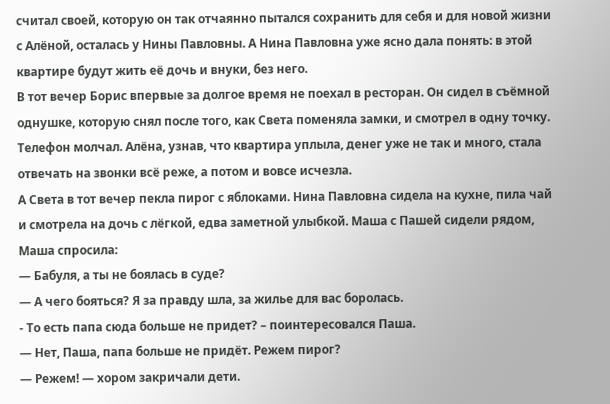считал своей, которую он так отчаянно пытался сохранить для себя и для новой жизни с Алёной, осталась у Нины Павловны. А Нина Павловна уже ясно дала понять: в этой квартире будут жить её дочь и внуки, без него.
В тот вечер Борис впервые за долгое время не поехал в ресторан. Он сидел в съёмной однушке, которую снял после того, как Света поменяла замки, и смотрел в одну точку.
Телефон молчал. Алёна, узнав, что квартира уплыла, денег уже не так и много, стала отвечать на звонки всё реже, а потом и вовсе исчезла.
А Света в тот вечер пекла пирог с яблоками. Нина Павловна сидела на кухне, пила чай и смотрела на дочь с лёгкой, едва заметной улыбкой. Маша с Пашей сидели рядом, Маша спросила:
— Бабуля, а ты не боялась в суде?
— А чего бояться? Я за правду шла, за жилье для вас боролась.
- То есть папа сюда больше не придет? – поинтересовался Паша.
— Нет, Паша, папа больше не придёт. Режем пирог?
— Режем! — хором закричали дети.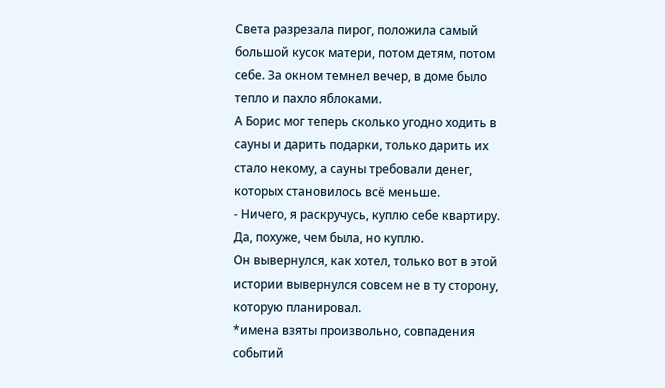Света разрезала пирог, положила самый большой кусок матери, потом детям, потом себе. За окном темнел вечер, в доме было тепло и пахло яблоками.
А Борис мог теперь сколько угодно ходить в сауны и дарить подарки, только дарить их стало некому, а сауны требовали денег, которых становилось всё меньше.
- Ничего, я раскручусь, куплю себе квартиру. Да, похуже, чем была, но куплю.
Он вывернулся, как хотел, только вот в этой истории вывернулся совсем не в ту сторону, которую планировал.
*имена взяты произвольно, совпадения событий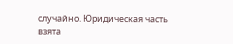случайно. Юридическая часть взята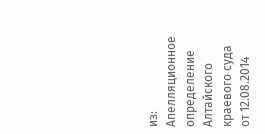из:
Апелляционное определение Алтайского краевого суда от 12.08.2014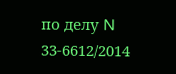по делу N 33-6612/2014